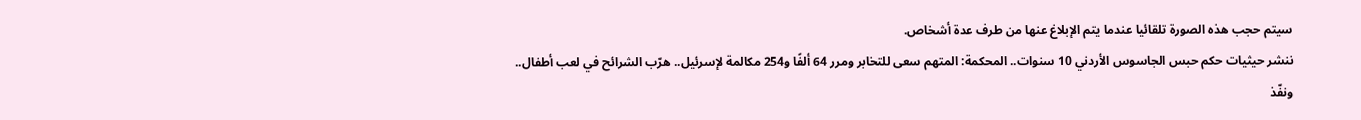سيتم حجب هذه الصورة تلقائيا عندما يتم الإبلاغ عنها من طرف عدة أشخاص.
ننشر حيثيات حكم حبس الجاسوس الأردني 10 سنوات.. المحكمة: المتهم سعى للتخابر ومرر 64 ألفًا و254 مكالمة لإسرئيل.. هرّب الشرائح في لعب أطفال.. ونفّذ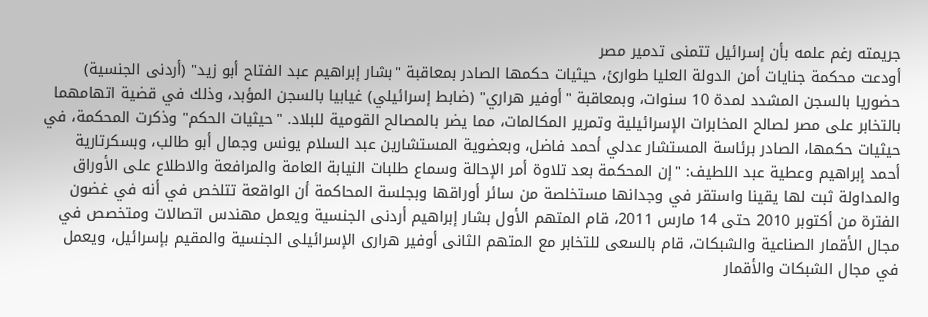جريمته رغم علمه بأن إسرائيل تتمنى تدمير مصر
أودعت محكمة جنايات أمن الدولة العليا طوارئ، حيثيات حكمها الصادر بمعاقبة "بشار إبراهيم عبد الفتاح أبو زيد" (أردنى الجنسية) حضوريا بالسجن المشدد لمدة 10 سنوات، وبمعاقبة "أوفير هراري" (ضابط إسرائيلي) غيابيا بالسجن المؤبد، وذلك في قضية اتهامهما بالتخابر على مصر لصالح المخابرات الإسرائيلية وتمرير المكالمات، مما يضر بالمصالح القومية للبلاد. "حيثيات الحكم" وذكرت المحكمة، في حيثيات حكمها، الصادر برئاسة المستشار عدلي أحمد فاضل، وبعضوية المستشارين عبد السلام يونس وجمال أبو طالب، وبسكرتارية أحمد إبراهيم وعطية عبد اللطيف: "إن المحكمة بعد تلاوة أمر الإحالة وسماع طلبات النيابة العامة والمرافعة والاطلاع على الأوراق والمداولة ثبت لها يقينا واستقر في وجدانها مستخلصة من سائر أوراقها وبجلسة المحاكمة أن الواقعة تتلخص في أنه في غضون الفترة من أكتوبر 2010 حتى 14 مارس 2011، قام المتهم الأول بشار إبراهيم أردنى الجنسية ويعمل مهندس اتصالات ومتخصص في مجال الأقمار الصناعية والشبكات، قام بالسعى للتخابر مع المتهم الثانى أوفير هرارى الإسرائيلى الجنسية والمقيم بإسرائيل، ويعمل في مجال الشبكات والأقمار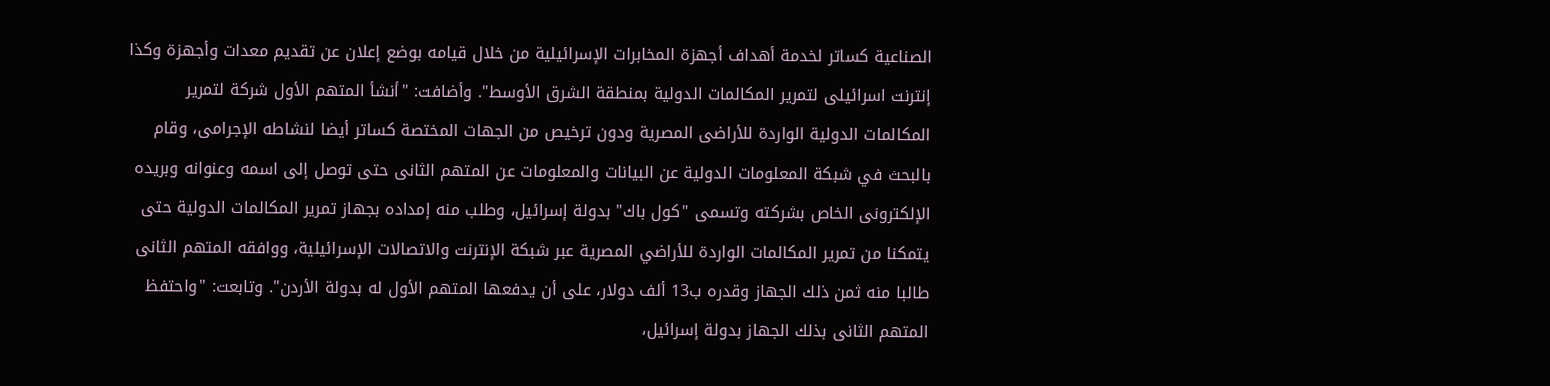الصناعية كساتر لخدمة أهداف أجهزة المخابرات الإسرائيلية من خلال قيامه بوضع إعلان عن تقديم معدات وأجهزة وكذا إنترنت اسرائيلى لتمرير المكالمات الدولية بمنطقة الشرق الأوسط". وأضافت: "أنشأ المتهم الأول شركة لتمرير المكالمات الدولية الواردة للأراضى المصرية ودون ترخيص من الجهات المختصة كساتر أيضا لنشاطه الإجرامى، وقام بالبحث في شبكة المعلومات الدولية عن البيانات والمعلومات عن المتهم الثانى حتى توصل إلى اسمه وعنوانه وبريده الإلكترونى الخاص بشركته وتسمى "كول باك" بدولة إسرائيل، وطلب منه إمداده بجهاز تمرير المكالمات الدولية حتى يتمكنا من تمرير المكالمات الواردة للأراضي المصرية عبر شبكة الإنترنت والاتصالات الإسرائيلية، ووافقه المتهم الثانى طالبا منه ثمن ذلك الجهاز وقدره ب13 ألف دولار، على أن يدفعها المتهم الأول له بدولة الأردن". وتابعت: "واحتفظ المتهم الثانى بذلك الجهاز بدولة إسرائيل،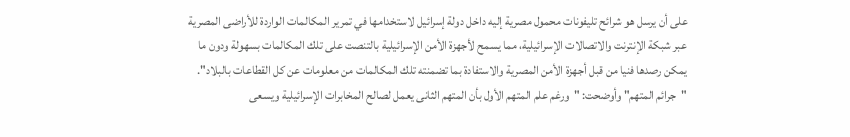على أن يرسل هو شرائح تليفونات محمول مصرية إليه داخل دولة إسرائيل لاستخدامها في تمرير المكالمات الواردة للأراضى المصرية عبر شبكة الإنترنت والاتصالات الإسرائيلية، مما يسمح لأجهزة الأمن الإسرائيلية بالتنصت على تلك المكالمات بسهولة ودون ما يمكن رصدها فنيا من قبل أجهزة الأمن المصرية والاستفادة بما تضمنته تلك المكالمات من معلومات عن كل القطاعات بالبلاد". "جرائم المتهم" وأوضحت: "ورغم علم المتهم الأول بأن المتهم الثانى يعمل لصالح المخابرات الإسرائيلية ويسعى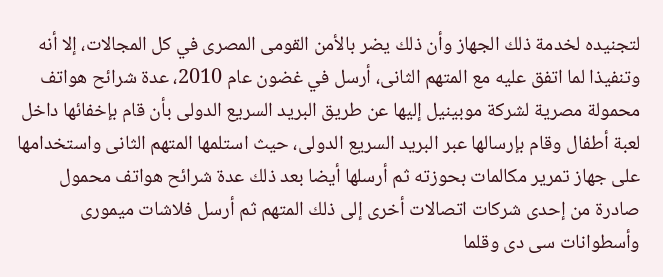لتجنيده لخدمة ذلك الجهاز وأن ذلك يضر بالأمن القومى المصرى في كل المجالات، إلا أنه وتنفيذا لما اتفق عليه مع المتهم الثانى، أرسل في غضون عام 2010، عدة شرائح هواتف محمولة مصرية لشركة موبينيل إليها عن طريق البريد السريع الدولى بأن قام بإخفائها داخل لعبة أطفال وقام بإرسالها عبر البريد السريع الدولى، حيث استلمها المتهم الثانى واستخدامها على جهاز تمرير مكالمات بحوزته ثم أرسلها أيضا بعد ذلك عدة شرائح هواتف محمول صادرة من إحدى شركات اتصالات أخرى إلى ذلك المتهم ثم أرسل فلاشات ميمورى وأسطوانات سى دى وقلما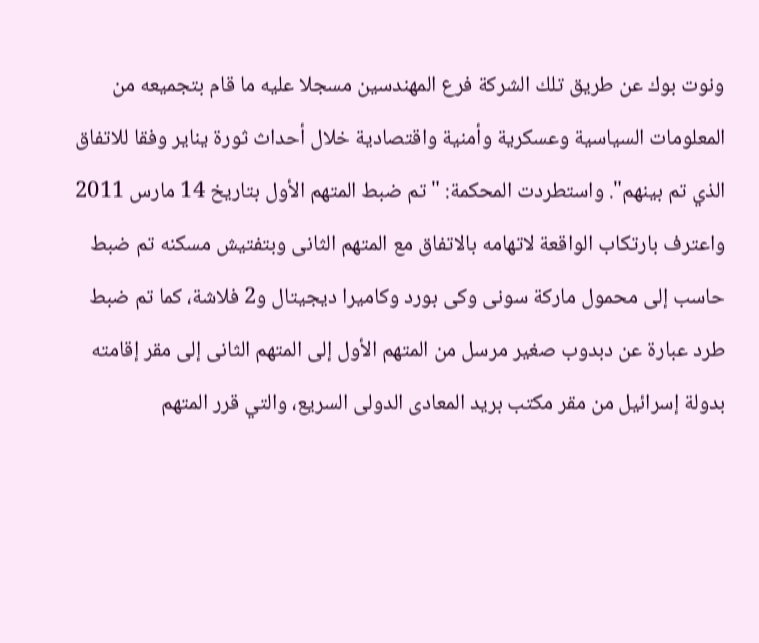ونوت بوك عن طريق تلك الشركة فرع المهندسين مسجلا عليه ما قام بتجميعه من المعلومات السياسية وعسكرية وأمنية واقتصادية خلال أحداث ثورة يناير وفقا للاتفاق الذي تم بينهم". واستطردت المحكمة: "تم ضبط المتهم الأول بتاريخ 14 مارس 2011 واعترف بارتكاب الواقعة لاتهامه بالاتفاق مع المتهم الثانى وبتفتيش مسكنه تم ضبط حاسب إلى محمول ماركة سونى وكى بورد وكاميرا ديجيتال و2 فلاشة، كما تم ضبط طرد عبارة عن دبدوب صغير مرسل من المتهم الأول إلى المتهم الثانى إلى مقر إقامته بدولة إسرائيل من مقر مكتب بريد المعادى الدولى السريع، والتي قرر المتهم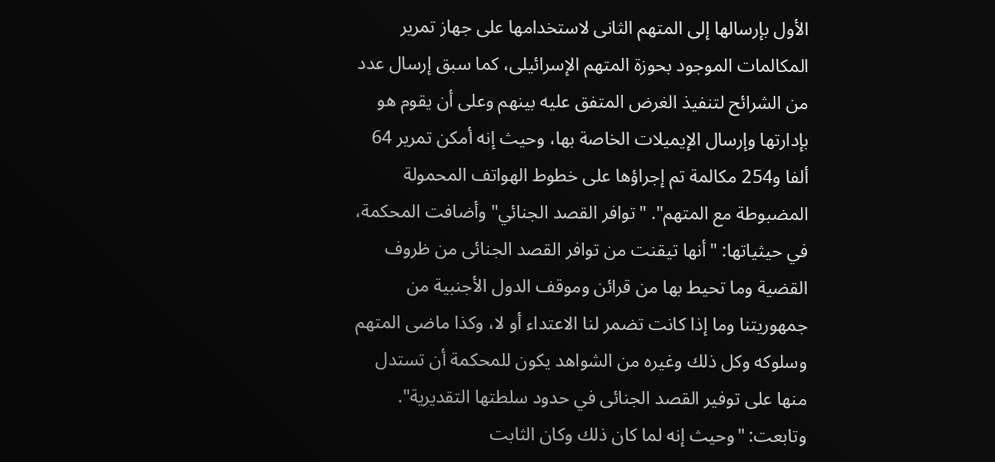الأول بإرسالها إلى المتهم الثانى لاستخدامها على جهاز تمرير المكالمات الموجود بحوزة المتهم الإسرائيلى، كما سبق إرسال عدد من الشرائح لتنفيذ الغرض المتفق عليه بينهم وعلى أن يقوم هو بإدارتها وإرسال الإيميلات الخاصة بها، وحيث إنه أمكن تمرير 64 ألفا و254 مكالمة تم إجراؤها على خطوط الهواتف المحمولة المضبوطة مع المتهم". "توافر القصد الجنائي" وأضافت المحكمة، في حيثياتها: "أنها تيقنت من توافر القصد الجنائى من ظروف القضية وما تحيط بها من قرائن وموقف الدول الأجنبية من جمهوريتنا وما إذا كانت تضمر لنا الاعتداء أو لا، وكذا ماضى المتهم وسلوكه وكل ذلك وغيره من الشواهد يكون للمحكمة أن تستدل منها على توفير القصد الجنائى في حدود سلطتها التقديرية". وتابعت: "وحيث إنه لما كان ذلك وكان الثابت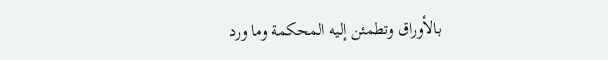بالأوراق وتطمئن إليه المحكمة وما ورد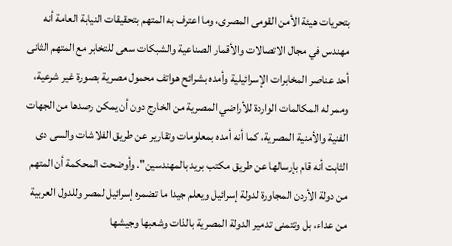بتحريات هيئة الأمن القومى المصرى، وما اعترف به المتهم بتحقيقات النيابة العامة أنه مهندس في مجال الاتصالات والأقمار الصناعية والشبكات سعى للتخابر مع المتهم الثانى أحد عناصر المخابرات الإسرائيلية وأمده بشرائح هواتف محمول مصرية بصورة غير شرعية، وممر له المكالمات الواردة للأراضي المصرية من الخارج دون أن يمكن رصدها من الجهات الفنية والأمنية المصرية، كما أنه أمده بمعلومات وتقارير عن طريق الفلاشات والسى دى الثابت أنه قام بإرسالها عن طريق مكتب بريد بالمهندسين". وأوضحت المحكمة أن المتهم من دولة الأردن المجاورة لدولة إسرائيل ويعلم جيدا ما تضمره إسرائيل لمصر وللدول العربية من عداء، بل وتتمنى تدمير الدولة المصرية بالذات وشعبها وجيشها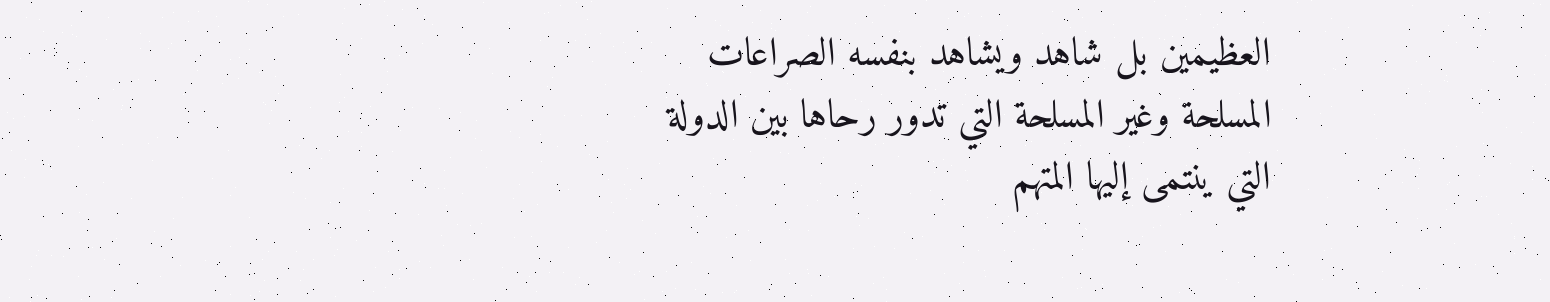العظيمين بل شاهد ويشاهد بنفسه الصراعات المسلحة وغير المسلحة التي تدور رحاها بين الدولة التي ينتمى إليها المتهم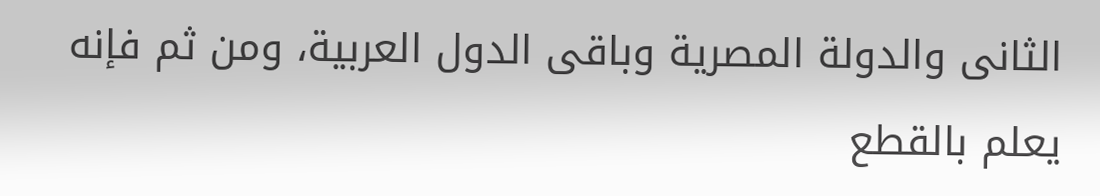الثانى والدولة المصرية وباقى الدول العربية، ومن ثم فإنه يعلم بالقطع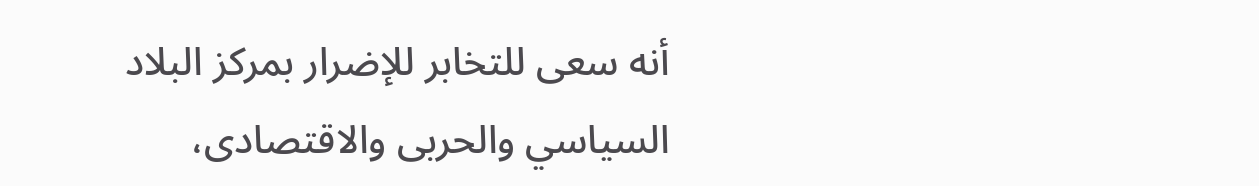أنه سعى للتخابر للإضرار بمركز البلاد السياسي والحربى والاقتصادى،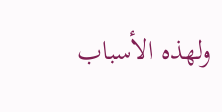ولهذه الأسباب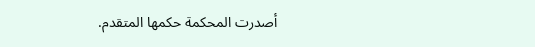أصدرت المحكمة حكمها المتقدم.